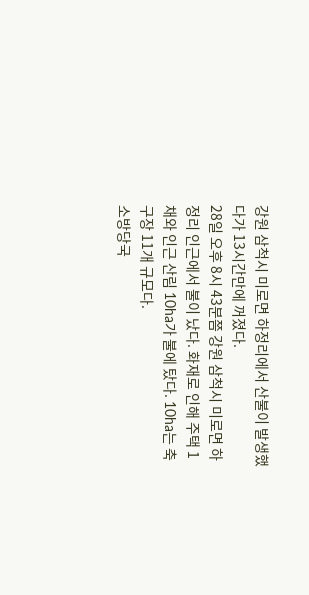강원 삼척시 미로면 하정리에서 산불이 발생했다가 13시간만에 꺼졌다.
28일 오후 8시 43분쯤 강원 삼척시 미로면 하정리 인근에서 불이 났다. 화재로 인해 주택 1채와 인근 산림 10ha가 불에 탔다. 10ha는 축구장 11개 규모다.
소방당국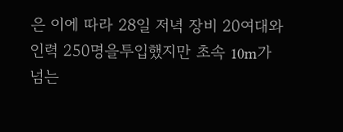은 이에 따라 28일 저녁 장비 20여대와 인력 250명을투입했지만 초속 10m가 넘는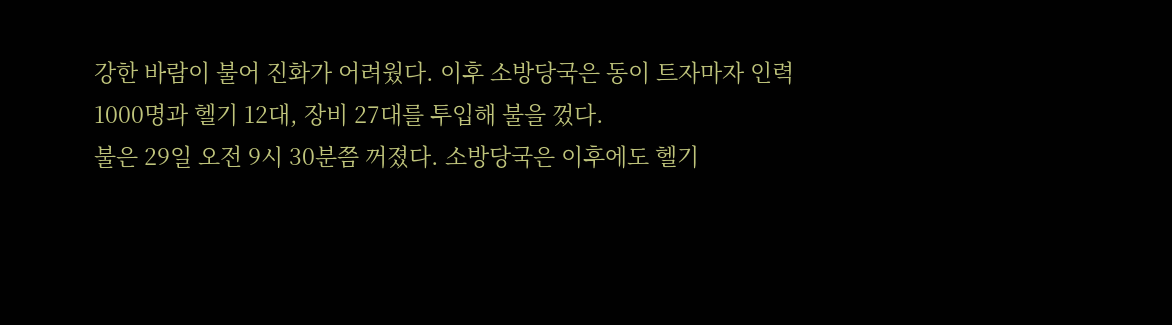강한 바람이 불어 진화가 어려웠다. 이후 소방당국은 동이 트자마자 인력 1000명과 헬기 12대, 장비 27대를 투입해 불을 껐다.
불은 29일 오전 9시 30분쯤 꺼졌다. 소방당국은 이후에도 헬기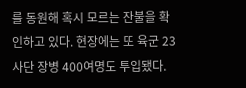를 동원해 혹시 모르는 잔불을 확인하고 있다. 현장에는 또 육군 23사단 장병 400여명도 투입됐다.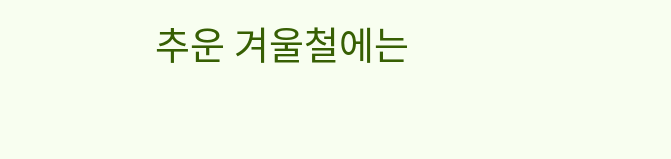추운 겨울철에는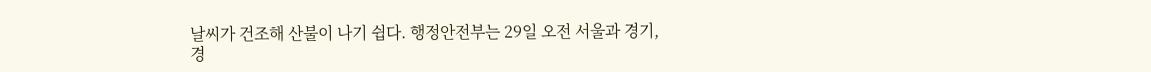날씨가 건조해 산불이 나기 쉽다. 행정안전부는 29일 오전 서울과 경기, 경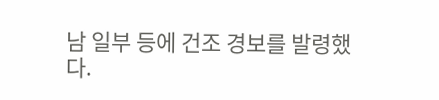남 일부 등에 건조 경보를 발령했다.